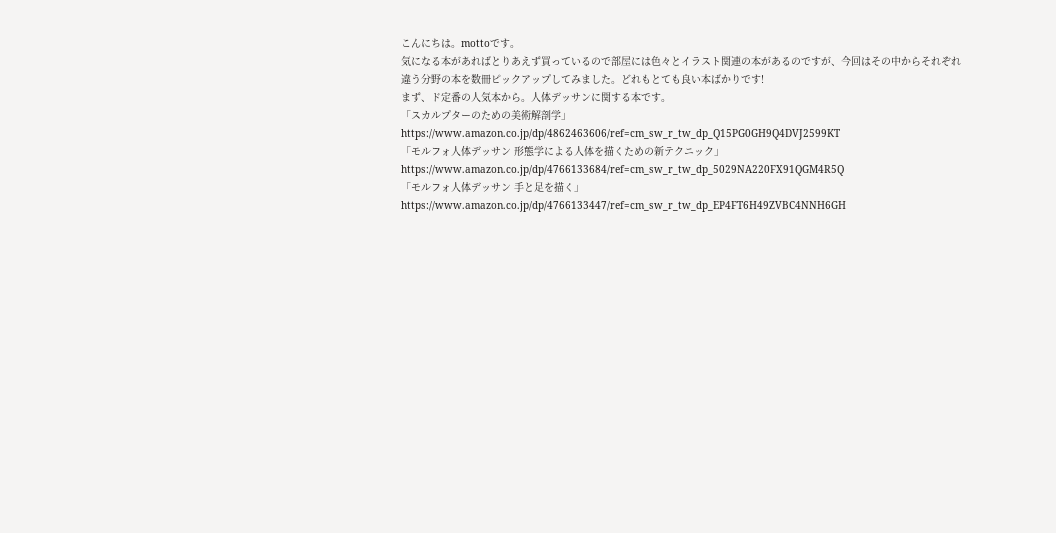こんにちは。mottoです。
気になる本があればとりあえず買っているので部屋には色々とイラスト関連の本があるのですが、今回はその中からそれぞれ違う分野の本を数冊ピックアップしてみました。どれもとても良い本ばかりです!
まず、ド定番の人気本から。人体デッサンに関する本です。
「スカルプターのための美術解剖学」
https://www.amazon.co.jp/dp/4862463606/ref=cm_sw_r_tw_dp_Q15PG0GH9Q4DVJ2599KT
「モルフォ人体デッサン 形態学による人体を描くための新テクニック」
https://www.amazon.co.jp/dp/4766133684/ref=cm_sw_r_tw_dp_5029NA220FX91QGM4R5Q
「モルフォ人体デッサン 手と足を描く」
https://www.amazon.co.jp/dp/4766133447/ref=cm_sw_r_tw_dp_EP4FT6H49ZVBC4NNH6GH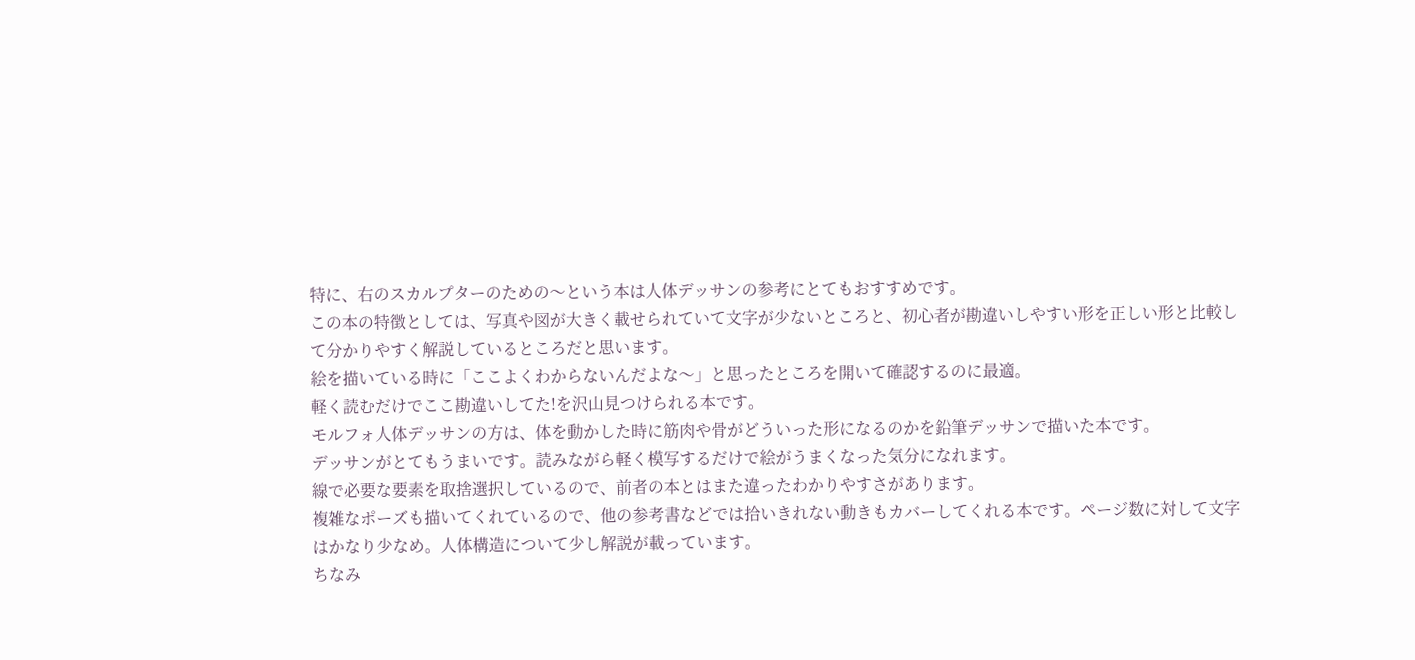特に、右のスカルプターのための〜という本は人体デッサンの参考にとてもおすすめです。
この本の特徴としては、写真や図が大きく載せられていて文字が少ないところと、初心者が勘違いしやすい形を正しい形と比較して分かりやすく解説しているところだと思います。
絵を描いている時に「ここよくわからないんだよな〜」と思ったところを開いて確認するのに最適。
軽く読むだけでここ勘違いしてた!を沢山見つけられる本です。
モルフォ人体デッサンの方は、体を動かした時に筋肉や骨がどういった形になるのかを鉛筆デッサンで描いた本です。
デッサンがとてもうまいです。読みながら軽く模写するだけで絵がうまくなった気分になれます。
線で必要な要素を取捨選択しているので、前者の本とはまた違ったわかりやすさがあります。
複雑なポーズも描いてくれているので、他の参考書などでは拾いきれない動きもカバーしてくれる本です。ページ数に対して文字はかなり少なめ。人体構造について少し解説が載っています。
ちなみ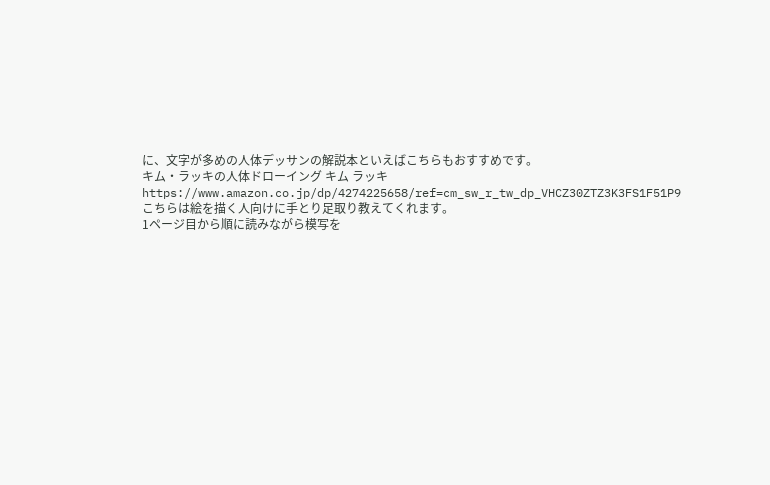に、文字が多めの人体デッサンの解説本といえばこちらもおすすめです。
キム・ラッキの人体ドローイング キム ラッキ https://www.amazon.co.jp/dp/4274225658/ref=cm_sw_r_tw_dp_VHCZ30ZTZ3K3FS1F51P9
こちらは絵を描く人向けに手とり足取り教えてくれます。
1ページ目から順に読みながら模写を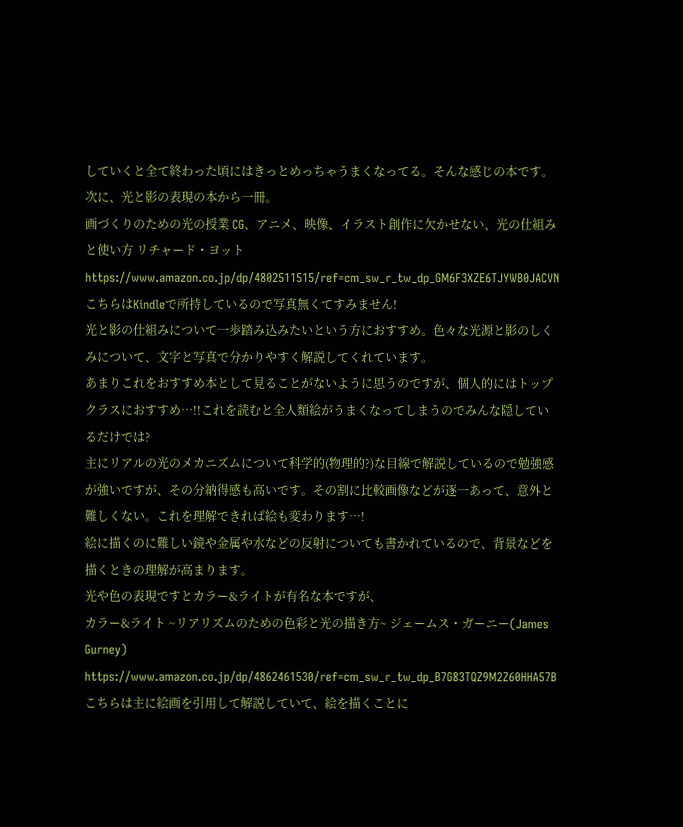していくと全て終わった頃にはきっとめっちゃうまくなってる。そんな感じの本です。
次に、光と影の表現の本から一冊。
画づくりのための光の授業 CG、アニメ、映像、イラスト創作に欠かせない、光の仕組みと使い方 リチャード・ヨット
https://www.amazon.co.jp/dp/4802511515/ref=cm_sw_r_tw_dp_GM6F3XZE6TJYWB0JACVN
こちらはKindleで所持しているので写真無くてすみません!
光と影の仕組みについて一歩踏み込みたいという方におすすめ。色々な光源と影のしくみについて、文字と写真で分かりやすく解説してくれています。
あまりこれをおすすめ本として見ることがないように思うのですが、個人的にはトップクラスにおすすめ…!!これを読むと全人類絵がうまくなってしまうのでみんな隠しているだけでは?
主にリアルの光のメカニズムについて科学的(物理的?)な目線で解説しているので勉強感が強いですが、その分納得感も高いです。その割に比較画像などが逐一あって、意外と難しくない。これを理解できれば絵も変わります…!
絵に描くのに難しい鏡や金属や水などの反射についても書かれているので、背景などを描くときの理解が高まります。
光や色の表現ですとカラー&ライトが有名な本ですが、
カラー&ライト ~リアリズムのための色彩と光の描き方~ ジェームス・ガーニー(James Gurney) https://www.amazon.co.jp/dp/4862461530/ref=cm_sw_r_tw_dp_B7G83TQZ9M2Z60HHA57B
こちらは主に絵画を引用して解説していて、絵を描くことに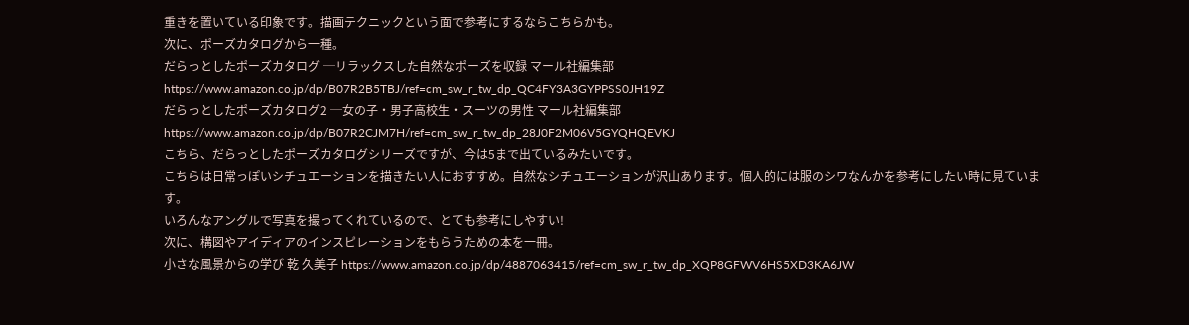重きを置いている印象です。描画テクニックという面で参考にするならこちらかも。
次に、ポーズカタログから一種。
だらっとしたポーズカタログ ─リラックスした自然なポーズを収録 マール社編集部 https://www.amazon.co.jp/dp/B07R2B5TBJ/ref=cm_sw_r_tw_dp_QC4FY3A3GYPPSS0JH19Z
だらっとしたポーズカタログ2 ─女の子・男子高校生・スーツの男性 マール社編集部 https://www.amazon.co.jp/dp/B07R2CJM7H/ref=cm_sw_r_tw_dp_28J0F2M06V5GYQHQEVKJ
こちら、だらっとしたポーズカタログシリーズですが、今は5まで出ているみたいです。
こちらは日常っぽいシチュエーションを描きたい人におすすめ。自然なシチュエーションが沢山あります。個人的には服のシワなんかを参考にしたい時に見ています。
いろんなアングルで写真を撮ってくれているので、とても参考にしやすい!
次に、構図やアイディアのインスピレーションをもらうための本を一冊。
小さな風景からの学び 乾 久美子 https://www.amazon.co.jp/dp/4887063415/ref=cm_sw_r_tw_dp_XQP8GFWV6HS5XD3KA6JW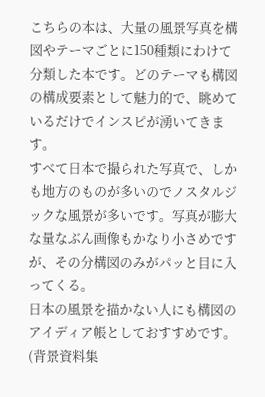こちらの本は、大量の風景写真を構図やテーマごとに150種類にわけて分類した本です。どのテーマも構図の構成要素として魅力的で、眺めているだけでインスピが湧いてきます。
すべて日本で撮られた写真で、しかも地方のものが多いのでノスタルジックな風景が多いです。写真が膨大な量なぶん画像もかなり小さめですが、その分構図のみがパッと目に入ってくる。
日本の風景を描かない人にも構図のアイディア帳としておすすめです。
(背景資料集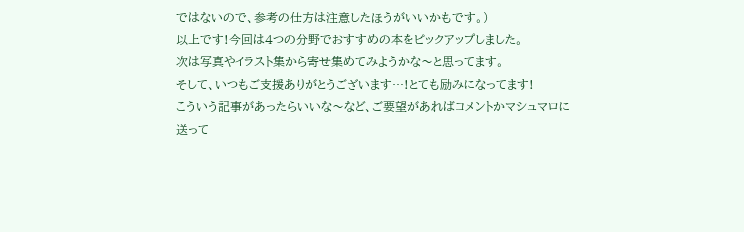ではないので、参考の仕方は注意したほうがいいかもです。)
以上です!今回は4つの分野でおすすめの本をピックアップしました。
次は写真やイラスト集から寄せ集めてみようかな〜と思ってます。
そして、いつもご支援ありがとうございます…!とても励みになってます!
こういう記事があったらいいな〜など、ご要望があればコメントかマシュマロに送って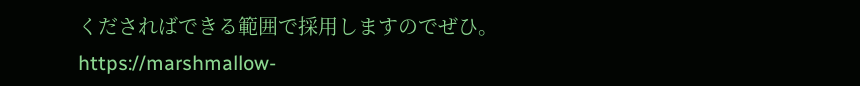くださればできる範囲で採用しますのでぜひ。
https://marshmallow-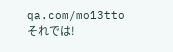qa.com/mo13tto
それでは!